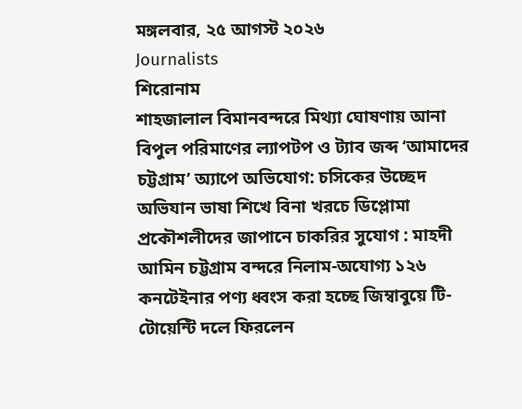মঙ্গলবার, ২৫ আগস্ট ২০২৬
Journalists
শিরোনাম
শাহজালাল বিমানবন্দরে মিথ্যা ঘোষণায় আনা বিপুল পরিমাণের ল্যাপটপ ও ট্যাব জব্দ ‘আমাদের চট্টগ্রাম’ অ্যাপে অভিযোগ: চসিকের উচ্ছেদ অভিযান ভাষা শিখে বিনা খরচে ডিপ্লোমা প্রকৌশলীদের জাপানে চাকরির সুযোগ : মাহদী আমিন চট্টগ্রাম বন্দরে নিলাম-অযোগ্য ১২৬ কনটেইনার পণ্য ধ্বংস করা হচ্ছে জিম্বাবুয়ে টি-টোয়েন্টি দলে ফিরলেন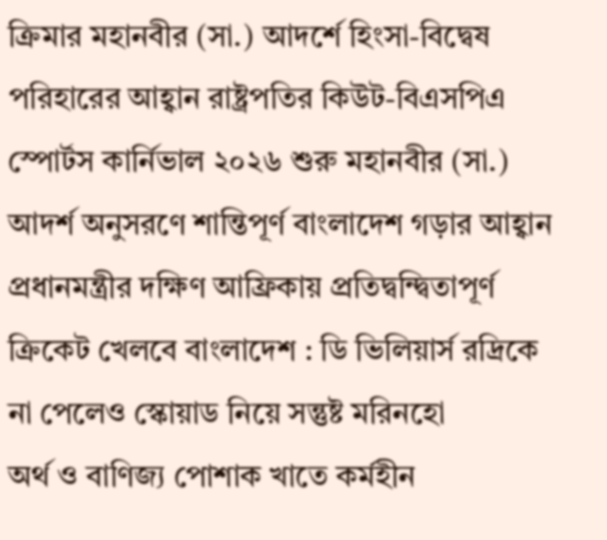ক্রিমার মহানবীর (সা.) আদর্শে হিংসা-বিদ্বেষ পরিহারের আহ্বান রাষ্ট্রপতির কিউট-বিএসপিএ স্পোর্টস কার্নিভাল ২০২৬ শুরু মহানবীর (সা.) আদর্শ অনুসরণে শান্তিপূর্ণ বাংলাদেশ গড়ার আহ্বান প্রধানমন্ত্রীর দক্ষিণ আফ্রিকায় প্রতিদ্বন্দ্বিতাপূর্ণ ক্রিকেট খেলবে বাংলাদেশ : ডি ভিলিয়ার্স রদ্রিকে না পেলেও স্কোয়াড নিয়ে সন্তুষ্ট মরিনহো
অর্থ ও বাণিজ্য পোশাক খাতে কর্মহীন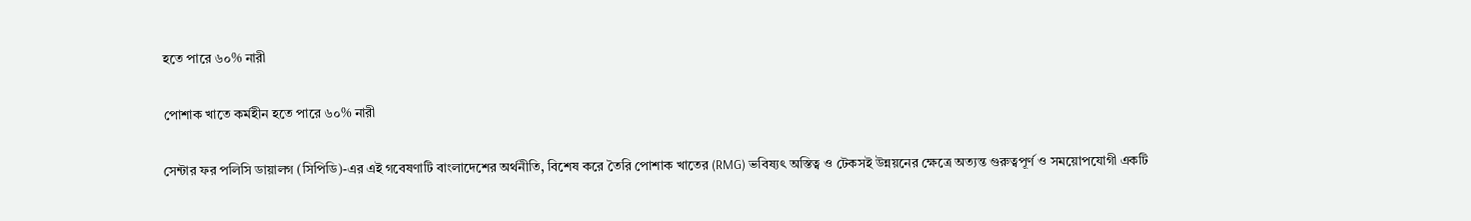হতে পারে ৬০% নারী

পোশাক খাতে কর্মহীন হতে পারে ৬০% নারী

সেন্টার ফর পলিসি ডায়ালগ (সিপিডি)-এর এই গবেষণাটি বাংলাদেশের অর্থনীতি, বিশেষ করে তৈরি পোশাক খাতের (RMG) ভবিষ্যৎ অস্তিত্ব ও টেকসই উন্নয়নের ক্ষেত্রে অত্যন্ত গুরুত্বপূর্ণ ও সময়োপযোগী একটি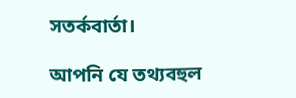সতর্কবার্তা।

আপনি যে তথ্যবহুল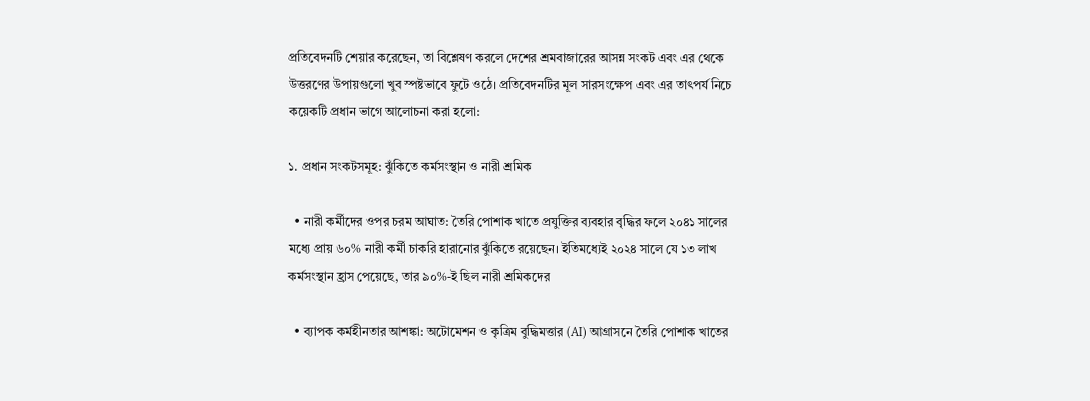প্রতিবেদনটি শেয়ার করেছেন, তা বিশ্লেষণ করলে দেশের শ্রমবাজারের আসন্ন সংকট এবং এর থেকে উত্তরণের উপায়গুলো খুব স্পষ্টভাবে ফুটে ওঠে। প্রতিবেদনটির মূল সারসংক্ষেপ এবং এর তাৎপর্য নিচে কয়েকটি প্রধান ভাগে আলোচনা করা হলো:

১. প্রধান সংকটসমূহ: ঝুঁকিতে কর্মসংস্থান ও নারী শ্রমিক

  • নারী কর্মীদের ওপর চরম আঘাত: তৈরি পোশাক খাতে প্রযুক্তির ব্যবহার বৃদ্ধির ফলে ২০৪১ সালের মধ্যে প্রায় ৬০% নারী কর্মী চাকরি হারানোর ঝুঁকিতে রয়েছেন। ইতিমধ্যেই ২০২৪ সালে যে ১৩ লাখ কর্মসংস্থান হ্রাস পেয়েছে, তার ৯০%-ই ছিল নারী শ্রমিকদের

  • ব্যাপক কর্মহীনতার আশঙ্কা: অটোমেশন ও কৃত্রিম বুদ্ধিমত্তার (AI) আগ্রাসনে তৈরি পোশাক খাতের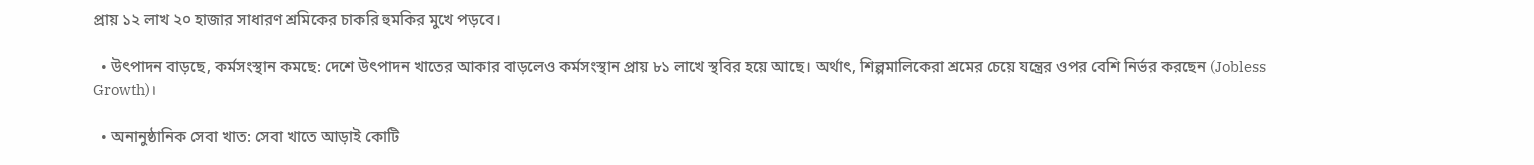প্রায় ১২ লাখ ২০ হাজার সাধারণ শ্রমিকের চাকরি হুমকির মুখে পড়বে।

  • উৎপাদন বাড়ছে, কর্মসংস্থান কমছে: দেশে উৎপাদন খাতের আকার বাড়লেও কর্মসংস্থান প্রায় ৮১ লাখে স্থবির হয়ে আছে। অর্থাৎ, শিল্পমালিকেরা শ্রমের চেয়ে যন্ত্রের ওপর বেশি নির্ভর করছেন (Jobless Growth)।

  • অনানুষ্ঠানিক সেবা খাত: সেবা খাতে আড়াই কোটি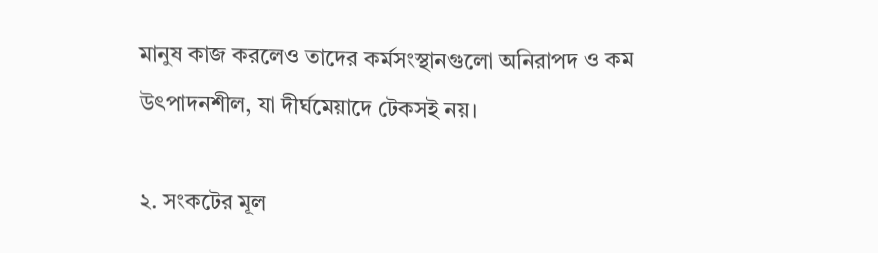মানুষ কাজ করলেও তাদের কর্মসংস্থানগুলো অনিরাপদ ও কম উৎপাদনশীল, যা দীর্ঘমেয়াদে টেকসই নয়।

২. সংকটের মূল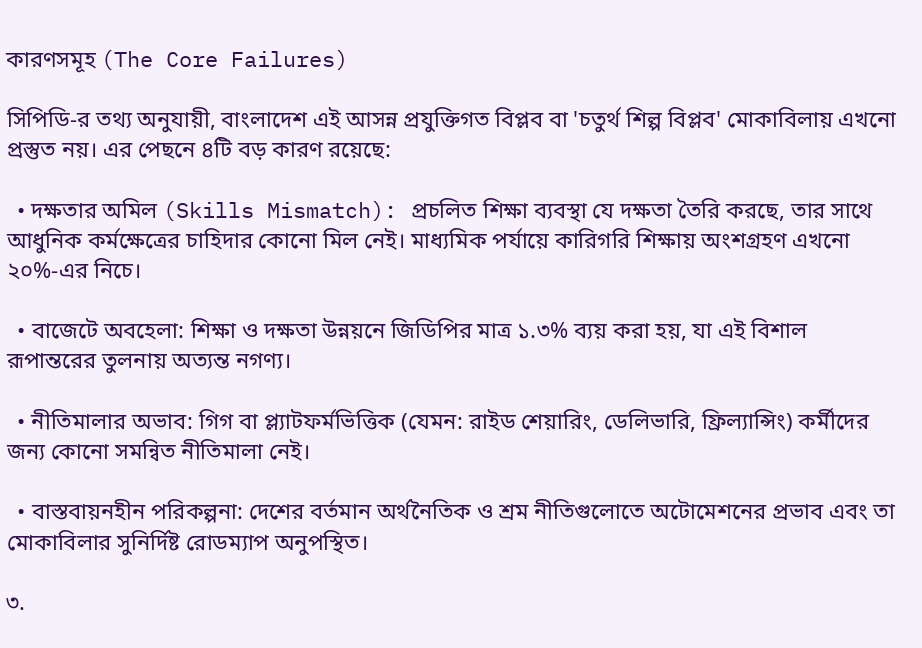কারণসমূহ (The Core Failures)

সিপিডি-র তথ্য অনুযায়ী, বাংলাদেশ এই আসন্ন প্রযুক্তিগত বিপ্লব বা 'চতুর্থ শিল্প বিপ্লব' মোকাবিলায় এখনো প্রস্তুত নয়। এর পেছনে ৪টি বড় কারণ রয়েছে:

  • দক্ষতার অমিল (Skills Mismatch): প্রচলিত শিক্ষা ব্যবস্থা যে দক্ষতা তৈরি করছে, তার সাথে আধুনিক কর্মক্ষেত্রের চাহিদার কোনো মিল নেই। মাধ্যমিক পর্যায়ে কারিগরি শিক্ষায় অংশগ্রহণ এখনো ২০%-এর নিচে।

  • বাজেটে অবহেলা: শিক্ষা ও দক্ষতা উন্নয়নে জিডিপির মাত্র ১.৩% ব্যয় করা হয়, যা এই বিশাল রূপান্তরের তুলনায় অত্যন্ত নগণ্য।

  • নীতিমালার অভাব: গিগ বা প্ল্যাটফর্মভিত্তিক (যেমন: রাইড শেয়ারিং, ডেলিভারি, ফ্রিল্যান্সিং) কর্মীদের জন্য কোনো সমন্বিত নীতিমালা নেই।

  • বাস্তবায়নহীন পরিকল্পনা: দেশের বর্তমান অর্থনৈতিক ও শ্রম নীতিগুলোতে অটোমেশনের প্রভাব এবং তা মোকাবিলার সুনির্দিষ্ট রোডম্যাপ অনুপস্থিত।

৩.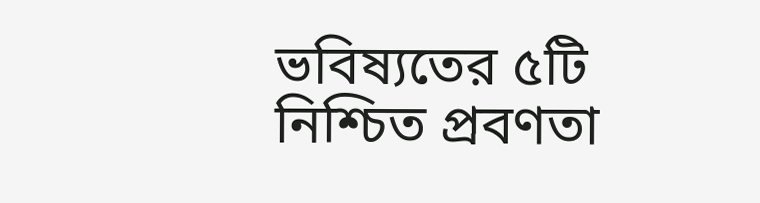ভবিষ্যতের ৫টি নিশ্চিত প্রবণতা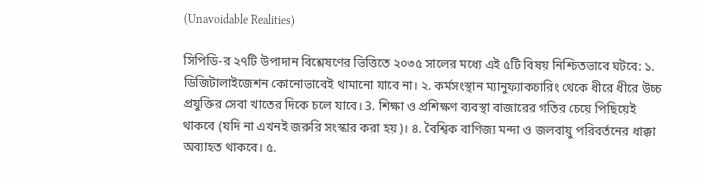(Unavoidable Realities)

সিপিডি-র ২৭টি উপাদান বিশ্লেষণের ভিত্তিতে ২০৩৫ সালের মধ্যে এই ৫টি বিষয় নিশ্চিতভাবে ঘটবে: ১. ডিজিটালাইজেশন কোনোভাবেই থামানো যাবে না। ২. কর্মসংস্থান ম্যানুফ্যাকচারিং থেকে ধীরে ধীরে উচ্চ প্রযুক্তির সেবা খাতের দিকে চলে যাবে। 3. শিক্ষা ও প্রশিক্ষণ ব্যবস্থা বাজারের গতির চেয়ে পিছিয়েই থাকবে (যদি না এখনই জরুরি সংস্কার করা হয়)। ৪. বৈশ্বিক বাণিজ্য মন্দা ও জলবায়ু পরিবর্তনের ধাক্কা অব্যাহত থাকবে। ৫.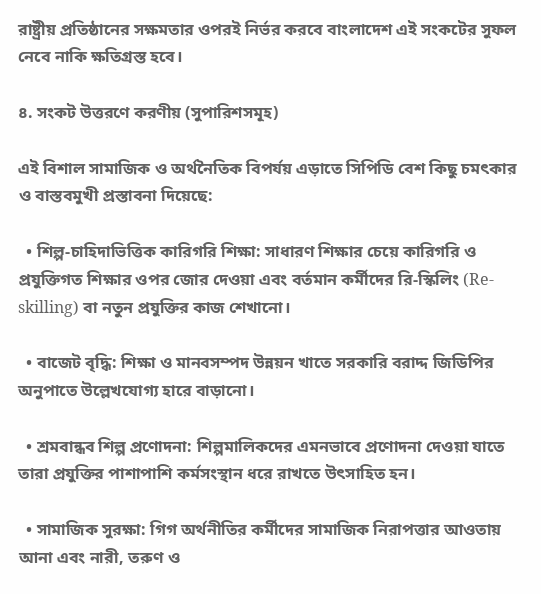রাষ্ট্রীয় প্রতিষ্ঠানের সক্ষমতার ওপরই নির্ভর করবে বাংলাদেশ এই সংকটের সুফল নেবে নাকি ক্ষতিগ্রস্ত হবে।

৪. সংকট উত্তরণে করণীয় (সুপারিশসমূহ)

এই বিশাল সামাজিক ও অর্থনৈতিক বিপর্যয় এড়াতে সিপিডি বেশ কিছু চমৎকার ও বাস্তবমুখী প্রস্তাবনা দিয়েছে:

  • শিল্প-চাহিদাভিত্তিক কারিগরি শিক্ষা: সাধারণ শিক্ষার চেয়ে কারিগরি ও প্রযুক্তিগত শিক্ষার ওপর জোর দেওয়া এবং বর্তমান কর্মীদের রি-স্কিলিং (Re-skilling) বা নতুন প্রযুক্তির কাজ শেখানো।

  • বাজেট বৃদ্ধি: শিক্ষা ও মানবসম্পদ উন্নয়ন খাতে সরকারি বরাদ্দ জিডিপির অনুপাতে উল্লেখযোগ্য হারে বাড়ানো।

  • শ্রমবান্ধব শিল্প প্রণোদনা: শিল্পমালিকদের এমনভাবে প্রণোদনা দেওয়া যাতে তারা প্রযুক্তির পাশাপাশি কর্মসংস্থান ধরে রাখতে উৎসাহিত হন।

  • সামাজিক সুরক্ষা: গিগ অর্থনীতির কর্মীদের সামাজিক নিরাপত্তার আওতায় আনা এবং নারী, তরুণ ও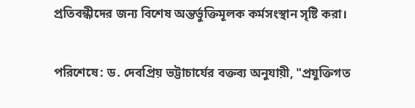প্রতিবন্ধীদের জন্য বিশেষ অন্তর্ভুক্তিমূলক কর্মসংস্থান সৃষ্টি করা।

পরিশেষে: ড. দেবপ্রিয় ভট্টাচার্যের বক্তব্য অনুযায়ী, "প্রযুক্তিগত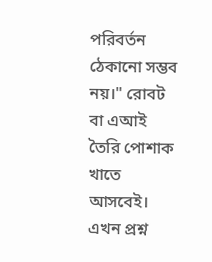পরিবর্তন ঠেকানো সম্ভব নয়।" রোবট বা এআই তৈরি পোশাক খাতে আসবেই। এখন প্রশ্ন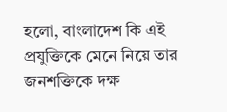হলো, বাংলাদেশ কি এই প্রযুক্তিকে মেনে নিয়ে তার জনশক্তিকে দক্ষ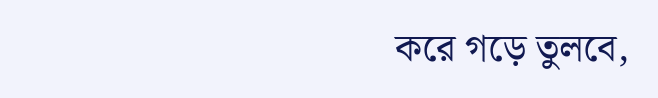করে গড়ে তুলবে,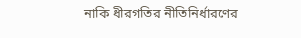নাকি ধীরগতির নীতিনির্ধারণের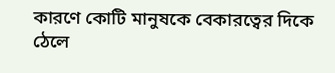কারণে কোটি মানুষকে বেকারত্বের দিকে ঠেলে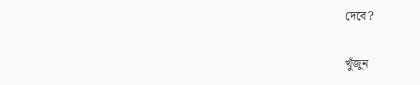দেবে?

খুঁজুন